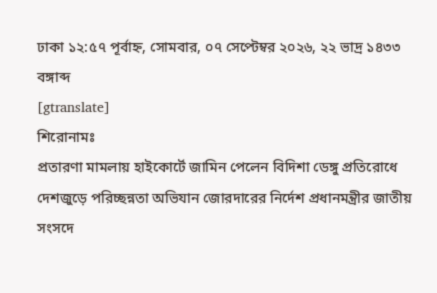ঢাকা ১২:৫৭ পূর্বাহ্ন, সোমবার, ০৭ সেপ্টেম্বর ২০২৬, ২২ ভাদ্র ১৪৩৩ বঙ্গাব্দ
[gtranslate]
শিরোনামঃ
প্রতারণা মামলায় হাইকোর্টে জামিন পেলেন বিদিশা ডেঙ্গু প্রতিরোধে দেশজুড়ে পরিচ্ছন্নতা অভিযান জোরদারের নির্দেশ প্রধানমন্ত্রীর জাতীয় সংসদে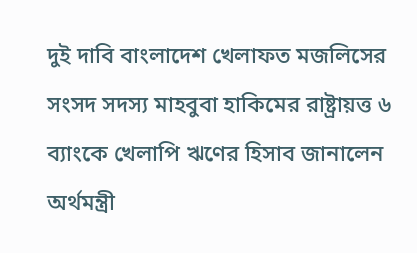দুই দাবি বাংলাদেশ খেলাফত মজলিসের সংসদ সদস্য মাহবুবা হাকিমের রাষ্ট্রায়ত্ত ৬ ব্যাংকে খেলাপি ঋণের হিসাব জানালেন অর্থমন্ত্রী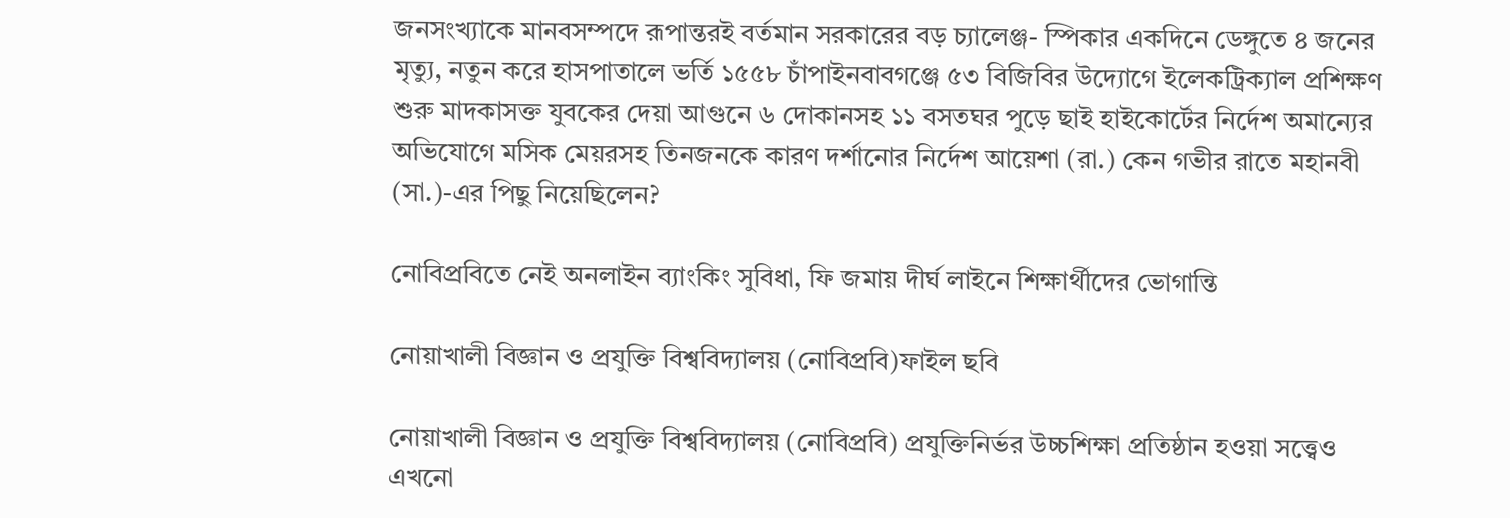জনসংখ্যাকে মানবসম্পদে রূপান্তরই বর্তমান সরকারের বড় চ্যালেঞ্জ- স্পিকার একদিনে ডেঙ্গুতে ৪ জনের মৃত্যু, নতুন করে হাসপাতালে ভর্তি ১৫৫৮ চাঁপাইনবাবগঞ্জে ৫৩ বিজিবির উদ্যোগে ইলেকট্রিক্যাল প্রশিক্ষণ শুরু মাদকাসক্ত যুবকের দেয়া আগুনে ৬ দোকানসহ ১১ বসতঘর পুড়ে ছাই হাইকোর্টের নির্দেশ অমান্যের অভিযোগে মসিক মেয়রসহ তিনজনকে কারণ দর্শানোর নির্দেশ আয়েশা (রা.) কেন গভীর রাতে মহানবী (সা.)-এর পিছু নিয়েছিলেন?

নোবিপ্রবিতে নেই অনলাইন ব্যাংকিং সুবিধা, ফি জমায় দীর্ঘ লাইনে শিক্ষার্থীদের ভোগান্তি

নোয়াখালী বিজ্ঞান ও প্রযুক্তি বিশ্ববিদ্যালয় (নোবিপ্রবি)ফাইল ছবি

নোয়াখালী বিজ্ঞান ও প্রযুক্তি বিশ্ববিদ্যালয় (নোবিপ্রবি) প্রযুক্তিনির্ভর উচ্চশিক্ষা প্রতিষ্ঠান হওয়া সত্ত্বেও এখনো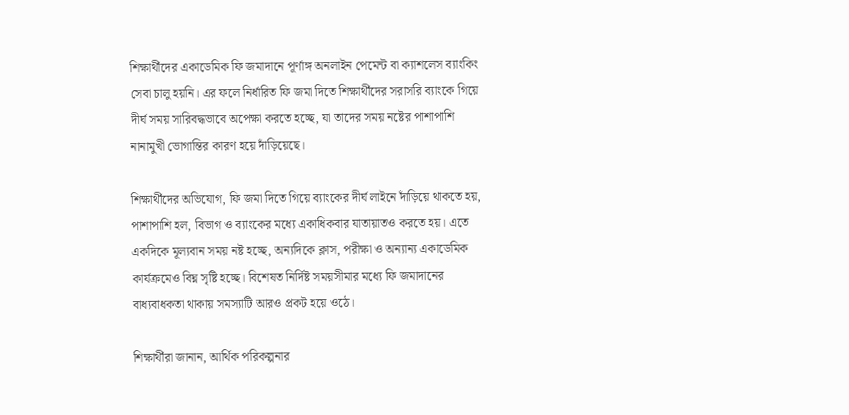শিক্ষার্থীদের একাডেমিক ফি জমাদানে পূর্ণাঙ্গ অনলাইন পেমেন্ট বা ক্যাশলেস ব্যাংকিং সেবা চালু হয়নি। এর ফলে নির্ধারিত ফি জমা দিতে শিক্ষার্থীদের সরাসরি ব্যাংকে গিয়ে দীর্ঘ সময় সারিবদ্ধভাবে অপেক্ষা করতে হচ্ছে, যা তাদের সময় নষ্টের পাশাপাশি নানামুখী ভোগান্তির কারণ হয়ে দাঁড়িয়েছে।

শিক্ষার্থীদের অভিযোগ, ফি জমা দিতে গিয়ে ব্যাংকের দীর্ঘ লাইনে দাঁড়িয়ে থাকতে হয়, পাশাপাশি হল, বিভাগ ও ব্যাংকের মধ্যে একাধিকবার যাতায়াতও করতে হয়। এতে একদিকে মূল্যবান সময় নষ্ট হচ্ছে, অন্যদিকে ক্লাস, পরীক্ষা ও অন্যান্য একাডেমিক কার্যক্রমেও বিঘ্ন সৃষ্টি হচ্ছে। বিশেষত নির্দিষ্ট সময়সীমার মধ্যে ফি জমাদানের বাধ্যবাধকতা থাকায় সমস্যাটি আরও প্রকট হয়ে ওঠে।

শিক্ষার্থীরা জানান, আর্থিক পরিকল্পনার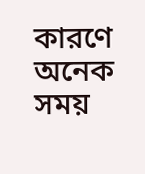কারণে অনেক সময়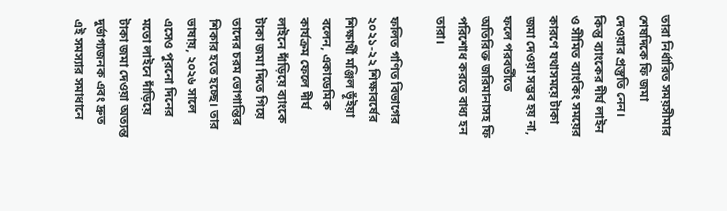তারা নির্ধারিত সময়সীমার শেষদিকে ফি জমা দেওয়ার প্রস্তুতি নেন। কিন্তু ব্যাংকের দীর্ঘ লাইন ও সীমিত ব্যাংকিং সময়ের কারণে যথাসময়ে টাকা জমা দেওয়া সম্ভব হয় না, ফলে পরবর্তীতে অতিরিক্ত জরিমানাসহ ফি পরিশোধ করতে বাধ্য হন তারা।

ফলিত গণিত বিভাগের ২০২১-২২ শিক্ষাবর্ষের শিক্ষার্থী মঞ্জিল ভূঁইয়া বলেন, একাডেমিক কার্যক্রম ফেলে দীর্ঘ লাইনে দাঁড়িয়ে ব্যাংকে টাকা জমা দিতে গিয়ে তাদের চরম ভোগান্তির শিকার হতে হচ্ছে। তার ভাষায়, ২০২৬ সালে এসেও পুরনো দিনের মতো লাইনে দাঁড়িয়ে টাকা জমা দেওয়া অত্যন্ত দুর্ভাগ্যজনক এবং দ্রুত এই সমস্যার সমাধানে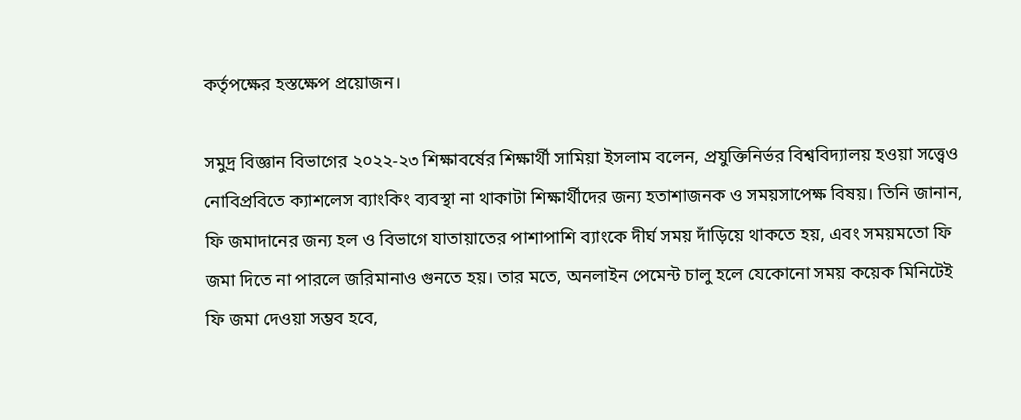কর্তৃপক্ষের হস্তক্ষেপ প্রয়োজন।

সমুদ্র বিজ্ঞান বিভাগের ২০২২-২৩ শিক্ষাবর্ষের শিক্ষার্থী সামিয়া ইসলাম বলেন, প্রযুক্তিনির্ভর বিশ্ববিদ্যালয় হওয়া সত্ত্বেও নোবিপ্রবিতে ক্যাশলেস ব্যাংকিং ব্যবস্থা না থাকাটা শিক্ষার্থীদের জন্য হতাশাজনক ও সময়সাপেক্ষ বিষয়। তিনি জানান, ফি জমাদানের জন্য হল ও বিভাগে যাতায়াতের পাশাপাশি ব্যাংকে দীর্ঘ সময় দাঁড়িয়ে থাকতে হয়, এবং সময়মতো ফি জমা দিতে না পারলে জরিমানাও গুনতে হয়। তার মতে, অনলাইন পেমেন্ট চালু হলে যেকোনো সময় কয়েক মিনিটেই ফি জমা দেওয়া সম্ভব হবে,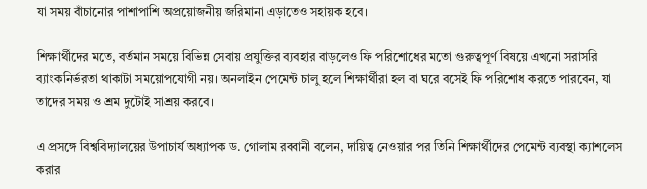যা সময় বাঁচানোর পাশাপাশি অপ্রয়োজনীয় জরিমানা এড়াতেও সহায়ক হবে।

শিক্ষার্থীদের মতে, বর্তমান সময়ে বিভিন্ন সেবায় প্রযুক্তির ব্যবহার বাড়লেও ফি পরিশোধের মতো গুরুত্বপূর্ণ বিষয়ে এখনো সরাসরি ব্যাংকনির্ভরতা থাকাটা সময়োপযোগী নয়। অনলাইন পেমেন্ট চালু হলে শিক্ষার্থীরা হল বা ঘরে বসেই ফি পরিশোধ করতে পারবেন, যা তাদের সময় ও শ্রম দুটোই সাশ্রয় করবে।

এ প্রসঙ্গে বিশ্ববিদ্যালয়ের উপাচার্য অধ্যাপক ড. গোলাম রব্বানী বলেন, দায়িত্ব নেওয়ার পর তিনি শিক্ষার্থীদের পেমেন্ট ব্যবস্থা ক্যাশলেস করার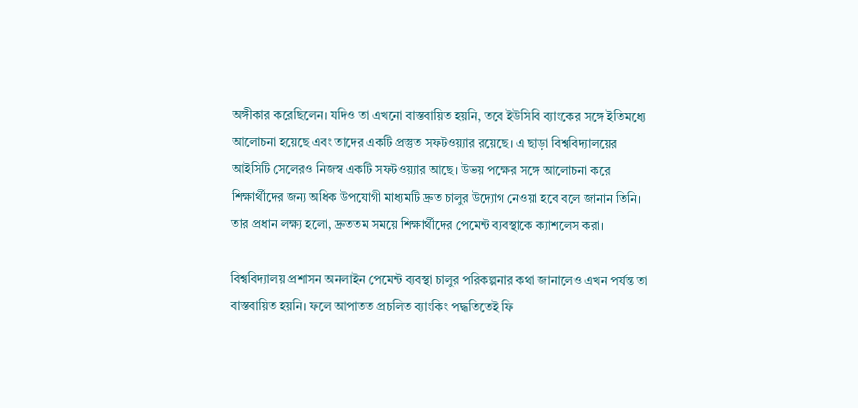অঙ্গীকার করেছিলেন। যদিও তা এখনো বাস্তবায়িত হয়নি, তবে ইউসিবি ব্যাংকের সঙ্গে ইতিমধ্যে আলোচনা হয়েছে এবং তাদের একটি প্রস্তুত সফটওয়্যার রয়েছে। এ ছাড়া বিশ্ববিদ্যালয়ের আইসিটি সেলেরও নিজস্ব একটি সফটওয়্যার আছে। উভয় পক্ষের সঙ্গে আলোচনা করে শিক্ষার্থীদের জন্য অধিক উপযোগী মাধ্যমটি দ্রুত চালুর উদ্যোগ নেওয়া হবে বলে জানান তিনি। তার প্রধান লক্ষ্য হলো, দ্রুততম সময়ে শিক্ষার্থীদের পেমেন্ট ব্যবস্থাকে ক্যাশলেস করা।

বিশ্ববিদ্যালয় প্রশাসন অনলাইন পেমেন্ট ব্যবস্থা চালুর পরিকল্পনার কথা জানালেও এখন পর্যন্ত তা বাস্তবায়িত হয়নি। ফলে আপাতত প্রচলিত ব্যাংকিং পদ্ধতিতেই ফি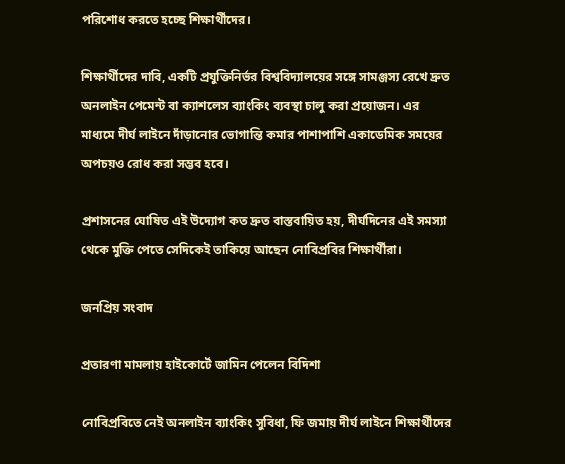পরিশোধ করতে হচ্ছে শিক্ষার্থীদের।

শিক্ষার্থীদের দাবি, একটি প্রযুক্তিনির্ভর বিশ্ববিদ্যালয়ের সঙ্গে সামঞ্জস্য রেখে দ্রুত অনলাইন পেমেন্ট বা ক্যাশলেস ব্যাংকিং ব্যবস্থা চালু করা প্রয়োজন। এর মাধ্যমে দীর্ঘ লাইনে দাঁড়ানোর ভোগান্তি কমার পাশাপাশি একাডেমিক সময়ের অপচয়ও রোধ করা সম্ভব হবে।

প্রশাসনের ঘোষিত এই উদ্যোগ কত দ্রুত বাস্তবায়িত হয়, দীর্ঘদিনের এই সমস্যা থেকে মুক্তি পেতে সেদিকেই তাকিয়ে আছেন নোবিপ্রবির শিক্ষার্থীরা।

জনপ্রিয় সংবাদ

প্রতারণা মামলায় হাইকোর্টে জামিন পেলেন বিদিশা

নোবিপ্রবিতে নেই অনলাইন ব্যাংকিং সুবিধা, ফি জমায় দীর্ঘ লাইনে শিক্ষার্থীদের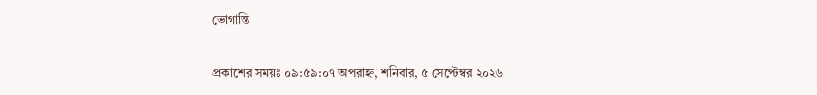ভোগান্তি

প্রকাশের সময়ঃ ০৯:৫৯:০৭ অপরাহ্ন, শনিবার, ৫ সেপ্টেম্বর ২০২৬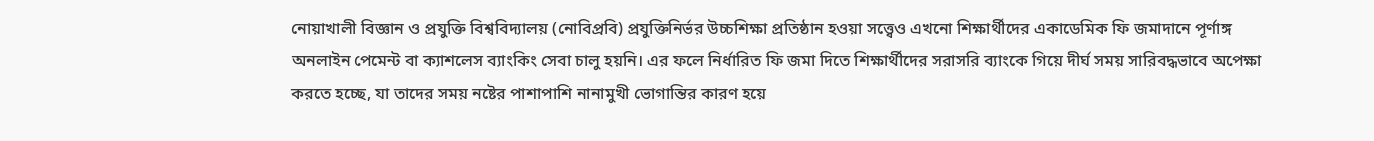নোয়াখালী বিজ্ঞান ও প্রযুক্তি বিশ্ববিদ্যালয় (নোবিপ্রবি) প্রযুক্তিনির্ভর উচ্চশিক্ষা প্রতিষ্ঠান হওয়া সত্ত্বেও এখনো শিক্ষার্থীদের একাডেমিক ফি জমাদানে পূর্ণাঙ্গ অনলাইন পেমেন্ট বা ক্যাশলেস ব্যাংকিং সেবা চালু হয়নি। এর ফলে নির্ধারিত ফি জমা দিতে শিক্ষার্থীদের সরাসরি ব্যাংকে গিয়ে দীর্ঘ সময় সারিবদ্ধভাবে অপেক্ষা করতে হচ্ছে, যা তাদের সময় নষ্টের পাশাপাশি নানামুখী ভোগান্তির কারণ হয়ে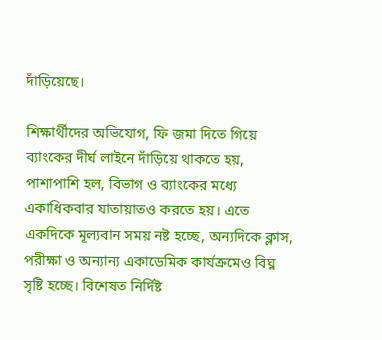দাঁড়িয়েছে।

শিক্ষার্থীদের অভিযোগ, ফি জমা দিতে গিয়ে ব্যাংকের দীর্ঘ লাইনে দাঁড়িয়ে থাকতে হয়, পাশাপাশি হল, বিভাগ ও ব্যাংকের মধ্যে একাধিকবার যাতায়াতও করতে হয়। এতে একদিকে মূল্যবান সময় নষ্ট হচ্ছে, অন্যদিকে ক্লাস, পরীক্ষা ও অন্যান্য একাডেমিক কার্যক্রমেও বিঘ্ন সৃষ্টি হচ্ছে। বিশেষত নির্দিষ্ট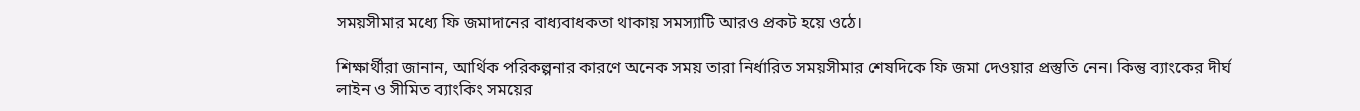সময়সীমার মধ্যে ফি জমাদানের বাধ্যবাধকতা থাকায় সমস্যাটি আরও প্রকট হয়ে ওঠে।

শিক্ষার্থীরা জানান, আর্থিক পরিকল্পনার কারণে অনেক সময় তারা নির্ধারিত সময়সীমার শেষদিকে ফি জমা দেওয়ার প্রস্তুতি নেন। কিন্তু ব্যাংকের দীর্ঘ লাইন ও সীমিত ব্যাংকিং সময়ের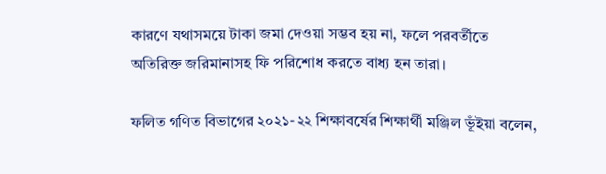কারণে যথাসময়ে টাকা জমা দেওয়া সম্ভব হয় না, ফলে পরবর্তীতে অতিরিক্ত জরিমানাসহ ফি পরিশোধ করতে বাধ্য হন তারা।

ফলিত গণিত বিভাগের ২০২১-২২ শিক্ষাবর্ষের শিক্ষার্থী মঞ্জিল ভূঁইয়া বলেন,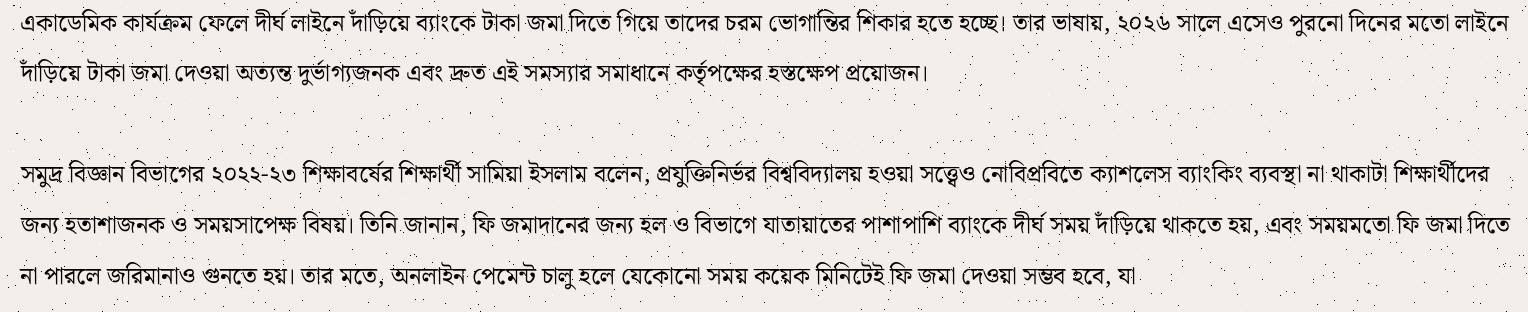একাডেমিক কার্যক্রম ফেলে দীর্ঘ লাইনে দাঁড়িয়ে ব্যাংকে টাকা জমা দিতে গিয়ে তাদের চরম ভোগান্তির শিকার হতে হচ্ছে। তার ভাষায়, ২০২৬ সালে এসেও পুরনো দিনের মতো লাইনে দাঁড়িয়ে টাকা জমা দেওয়া অত্যন্ত দুর্ভাগ্যজনক এবং দ্রুত এই সমস্যার সমাধানে কর্তৃপক্ষের হস্তক্ষেপ প্রয়োজন।

সমুদ্র বিজ্ঞান বিভাগের ২০২২-২৩ শিক্ষাবর্ষের শিক্ষার্থী সামিয়া ইসলাম বলেন, প্রযুক্তিনির্ভর বিশ্ববিদ্যালয় হওয়া সত্ত্বেও নোবিপ্রবিতে ক্যাশলেস ব্যাংকিং ব্যবস্থা না থাকাটা শিক্ষার্থীদের জন্য হতাশাজনক ও সময়সাপেক্ষ বিষয়। তিনি জানান, ফি জমাদানের জন্য হল ও বিভাগে যাতায়াতের পাশাপাশি ব্যাংকে দীর্ঘ সময় দাঁড়িয়ে থাকতে হয়, এবং সময়মতো ফি জমা দিতে না পারলে জরিমানাও গুনতে হয়। তার মতে, অনলাইন পেমেন্ট চালু হলে যেকোনো সময় কয়েক মিনিটেই ফি জমা দেওয়া সম্ভব হবে, যা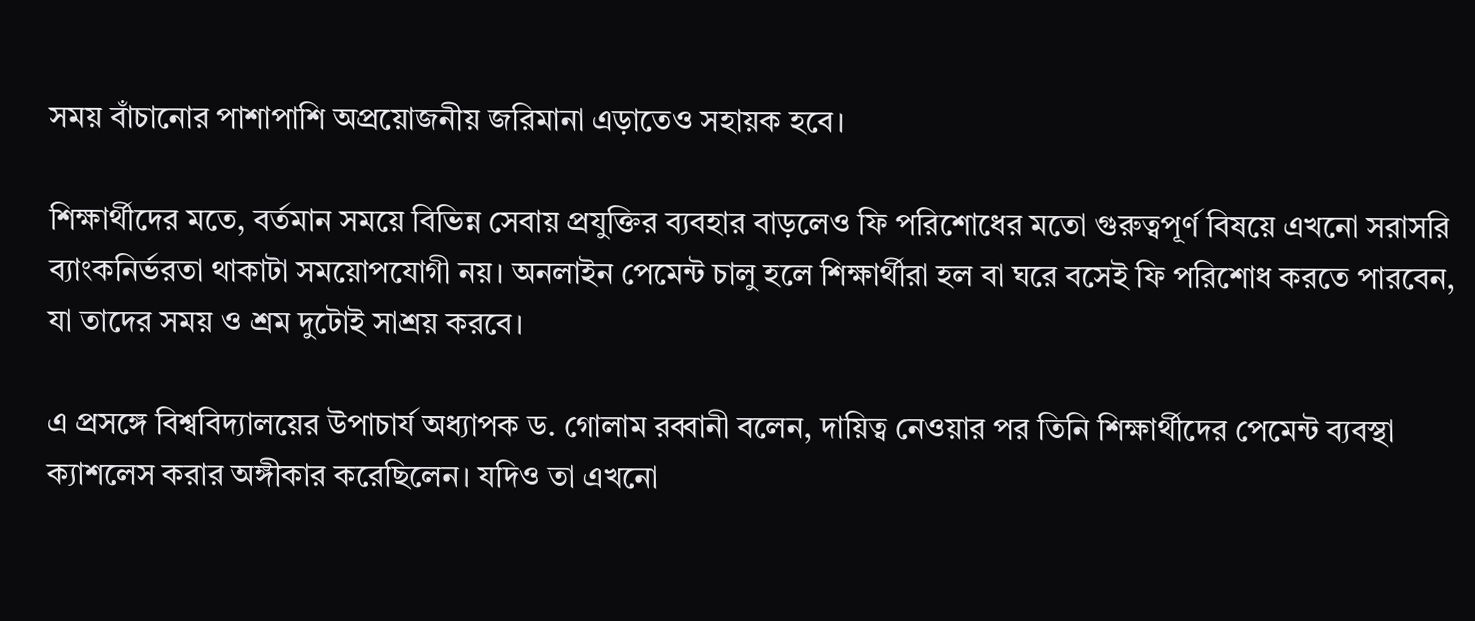সময় বাঁচানোর পাশাপাশি অপ্রয়োজনীয় জরিমানা এড়াতেও সহায়ক হবে।

শিক্ষার্থীদের মতে, বর্তমান সময়ে বিভিন্ন সেবায় প্রযুক্তির ব্যবহার বাড়লেও ফি পরিশোধের মতো গুরুত্বপূর্ণ বিষয়ে এখনো সরাসরি ব্যাংকনির্ভরতা থাকাটা সময়োপযোগী নয়। অনলাইন পেমেন্ট চালু হলে শিক্ষার্থীরা হল বা ঘরে বসেই ফি পরিশোধ করতে পারবেন, যা তাদের সময় ও শ্রম দুটোই সাশ্রয় করবে।

এ প্রসঙ্গে বিশ্ববিদ্যালয়ের উপাচার্য অধ্যাপক ড. গোলাম রব্বানী বলেন, দায়িত্ব নেওয়ার পর তিনি শিক্ষার্থীদের পেমেন্ট ব্যবস্থা ক্যাশলেস করার অঙ্গীকার করেছিলেন। যদিও তা এখনো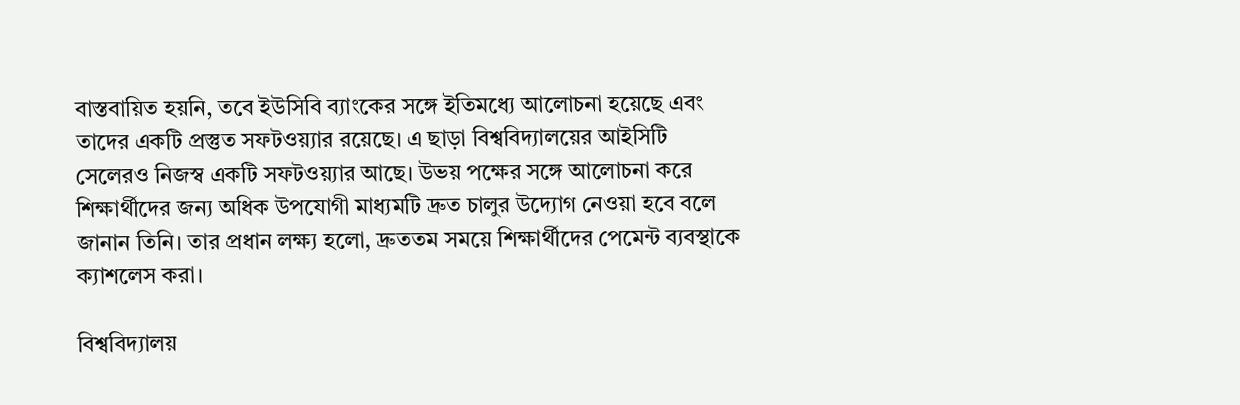বাস্তবায়িত হয়নি, তবে ইউসিবি ব্যাংকের সঙ্গে ইতিমধ্যে আলোচনা হয়েছে এবং তাদের একটি প্রস্তুত সফটওয়্যার রয়েছে। এ ছাড়া বিশ্ববিদ্যালয়ের আইসিটি সেলেরও নিজস্ব একটি সফটওয়্যার আছে। উভয় পক্ষের সঙ্গে আলোচনা করে শিক্ষার্থীদের জন্য অধিক উপযোগী মাধ্যমটি দ্রুত চালুর উদ্যোগ নেওয়া হবে বলে জানান তিনি। তার প্রধান লক্ষ্য হলো, দ্রুততম সময়ে শিক্ষার্থীদের পেমেন্ট ব্যবস্থাকে ক্যাশলেস করা।

বিশ্ববিদ্যালয়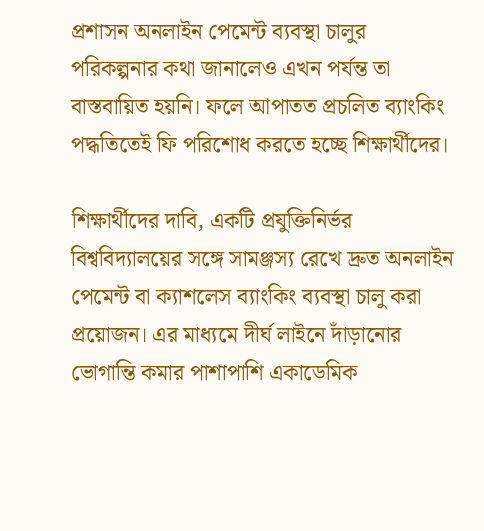প্রশাসন অনলাইন পেমেন্ট ব্যবস্থা চালুর পরিকল্পনার কথা জানালেও এখন পর্যন্ত তা বাস্তবায়িত হয়নি। ফলে আপাতত প্রচলিত ব্যাংকিং পদ্ধতিতেই ফি পরিশোধ করতে হচ্ছে শিক্ষার্থীদের।

শিক্ষার্থীদের দাবি, একটি প্রযুক্তিনির্ভর বিশ্ববিদ্যালয়ের সঙ্গে সামঞ্জস্য রেখে দ্রুত অনলাইন পেমেন্ট বা ক্যাশলেস ব্যাংকিং ব্যবস্থা চালু করা প্রয়োজন। এর মাধ্যমে দীর্ঘ লাইনে দাঁড়ানোর ভোগান্তি কমার পাশাপাশি একাডেমিক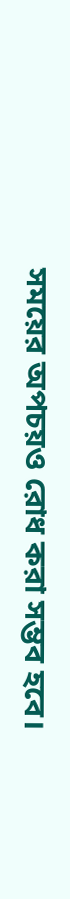সময়ের অপচয়ও রোধ করা সম্ভব হবে।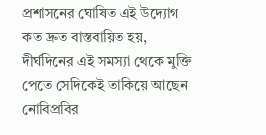প্রশাসনের ঘোষিত এই উদ্যোগ কত দ্রুত বাস্তবায়িত হয়, দীর্ঘদিনের এই সমস্যা থেকে মুক্তি পেতে সেদিকেই তাকিয়ে আছেন নোবিপ্রবির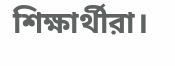শিক্ষার্থীরা।